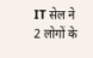IT सेल ने 2 लोगों के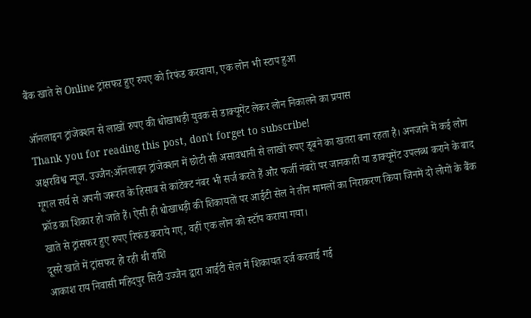बैंक खाते से Online ट्रांसफऱ हुए रुपए को रिफंड करवाया, एक लोन भी स्टाप हुआ

ऑनलाइन ट्रांजेक्शन से लाखों रुपए की धोखाधड़ी युवक से डाक्यूमेंट लेकर लोन निकालने का प्रयास
Thank you for reading this post, don't forget to subscribe!
अक्षरविश्व न्यूज. उज्जैन:ऑनलाइन ट्रांजेक्शन में छोटी सी असावधानी से लाखों रुपए डूबने का खतरा बना रहता है। अनजाने में कई लोग गूगल सर्च से अपनी जरूरत के हिसाब से कांटेक्ट नंबर भी सर्ज करते हैं और फर्जी नंबरों पर जानकारी या डाक्यूमेंट उपलब्ध कराने के बाद फ्रॉड का शिकार हो जाते हैं। ऐसी ही धोखाधड़ी की शिकायतों पर आईटी सेल ने तीन मामलों का निराकरण किया जिनमें दो लोगों के बैंक खाते से ट्रांसफर हुए रुपए रिफंड कराये गए, वहीं एक लोन को स्टॉप कराया गया।
दूसरे खाते में ट्रांसफर हो रही थी राशि
आकाश राय निवासी महिदपुर सिटी उज्जैन द्वारा आईटी सेल में शिकायत दर्ज करवाई गई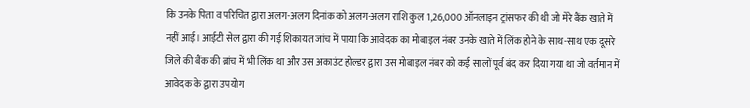कि उनके पिता व परिचित द्वारा अलग-अलग दिनांक को अलग-अलग राशि कुल 1,26,000 ऑनलाइन ट्रांसफर की थी जो मेरे बैंक खाते में नहीं आई। आईटी सेल द्वारा की गई शिकायत जांच में पाया कि आवेदक का मोबाइल नंबर उनके खाते में लिंक होने के साथ-साथ एक दूसरे जिले की बैंक की ब्रांच में भी लिंक था और उस अकाउंट होल्डर द्वारा उस मोबाइल नंबर को कई सालों पूर्व बंद कर दिया गया था जो वर्तमान में आवेदक के द्वारा उपयोग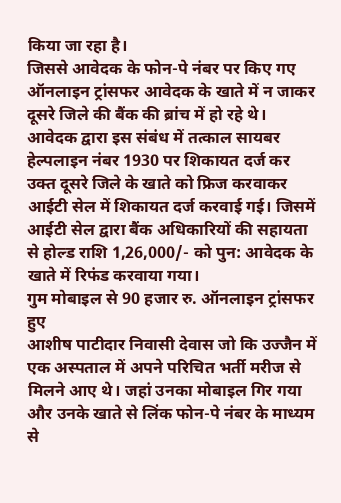किया जा रहा है।
जिससे आवेदक के फोन-पे नंबर पर किए गए ऑनलाइन ट्रांसफर आवेदक के खाते में न जाकर दूसरे जिले की बैंक की ब्रांच में हो रहे थे। आवेदक द्वारा इस संबंध में तत्काल सायबर हेल्पलाइन नंबर 1930 पर शिकायत दर्ज कर उक्त दूसरे जिले के खाते को फ्रिज करवाकर आईटी सेल में शिकायत दर्ज करवाई गई। जिसमें आईटी सेल द्वारा बैंक अधिकारियों की सहायता से होल्ड राशि 1,26,000/- को पुन: आवेदक के खाते में रिफंड करवाया गया।
गुम मोबाइल से 90 हजार रु. ऑनलाइन ट्रांसफर हुए
आशीष पाटीदार निवासी देवास जो कि उज्जैन में एक अस्पताल में अपने परिचित भर्ती मरीज से मिलने आए थे। जहां उनका मोबाइल गिर गया और उनके खाते से लिंक फोन-पे नंबर के माध्यम से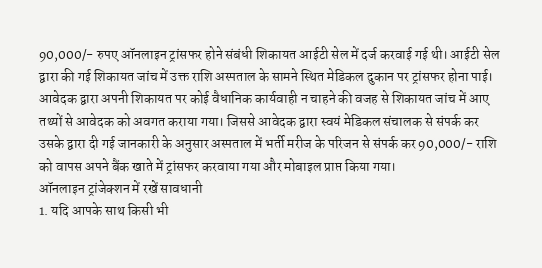90,000/- रुपए ऑनलाइन ट्रांसफर होने संबंधी शिकायत आईटी सेल में दर्ज करवाई गई थी। आईटी सेल द्वारा की गई शिकायत जांच में उक्त राशि अस्पताल के सामने स्थित मेडिकल दुकान पर ट्रांसफर होना पाई। आवेदक द्वारा अपनी शिकायत पर कोई वैधानिक कार्यवाही न चाहने की वजह से शिकायत जांच में आए तथ्यों से आवेदक को अवगत कराया गया। जिससे आवेदक द्वारा स्वयं मेडिकल संचालक से संपर्क कर उसके द्वारा दी गई जानकारी के अनुसार अस्पताल में भर्ती मरीज के परिजन से संपर्क कर 90,000/- राशि को वापस अपने बैंक खाते में ट्रांसफर करवाया गया और मोबाइल प्राप्त किया गया।
ऑनलाइन ट्रांजेक्शन में रखें सावधानी
1. यदि आपके साथ किसी भी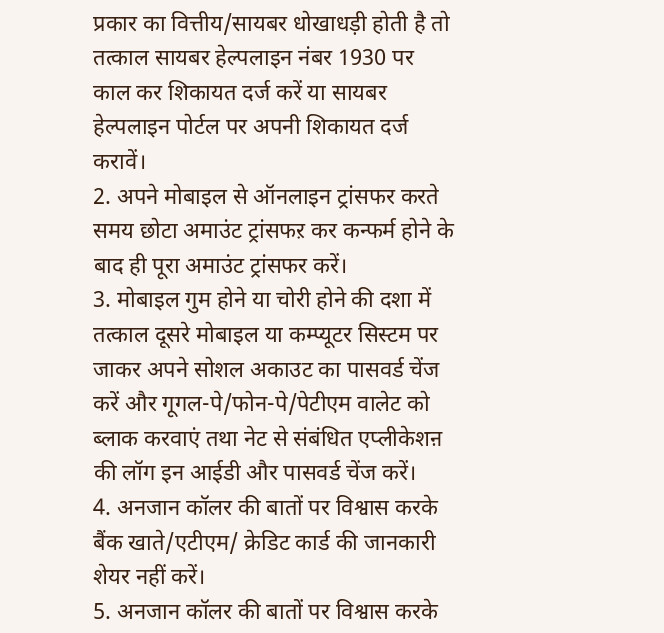प्रकार का वित्तीय/सायबर धोखाधड़ी होती है तो तत्काल सायबर हेल्पलाइन नंबर 1930 पर काल कर शिकायत दर्ज करें या सायबर हेल्पलाइन पोर्टल पर अपनी शिकायत दर्ज करावें।
2. अपने मोबाइल से ऑनलाइन ट्रांसफर करते समय छोटा अमाउंट ट्रांसफऱ कर कन्फर्म होने के बाद ही पूरा अमाउंट ट्रांसफर करें।
3. मोबाइल गुम होने या चोरी होने की दशा में तत्काल दूसरे मोबाइल या कम्प्यूटर सिस्टम पर जाकर अपने सोशल अकाउट का पासवर्ड चेंज करें और गूगल-पे/फोन-पे/पेटीएम वालेट को ब्लाक करवाएं तथा नेट से संबंधित एप्लीकेशऩ की लॉग इन आईडी और पासवर्ड चेंज करें।
4. अनजान कॉलर की बातों पर विश्वास करके बैंक खाते/एटीएम/ क्रेडिट कार्ड की जानकारी शेयर नहीं करें।
5. अनजान कॉलर की बातों पर विश्वास करके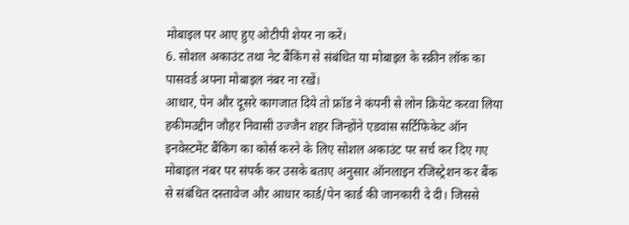मोबाइल पर आए हुए ओटीपी शेयर ना करें।
6. सोशल अकाउंट तथा नेट बैंकिंग से संबंधित या मोबाइल के स्क्रीन लॉक का पासवर्ड अपना मोबाइल नंबर ना रखें।
आधार, पेन और दूसरे कागजात दिये तो फ्रॉड ने कंपनी से लोन क्रियेट करवा लिया
हकीमउद्दीन जौहर निवासी उज्जैन शहर जिन्होंने एडवांस सर्टिफिकेट ऑन इनवेस्टमेंट बैंकिग का कोर्स करने के लिए सोशल अकाउंट पर सर्च कर दिए गए मोबाइल नंबर पर संपर्क कर उसके बताए अनुसार ऑनलाइन रजिस्ट्रेशन कर बैंक से संबंधित दस्तावेज और आधार कार्ड/पेन कार्ड की जानकारी दे दी। जिससे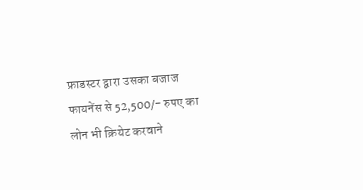फ्राडस्टर द्वारा उसका बजाज फायनेंस से 52,500/- रुपए का लोन भी क्रियेट करवाने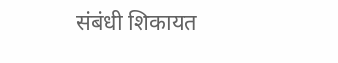संबंधी शिकायत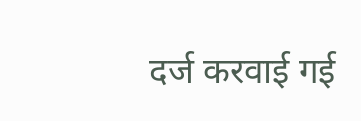दर्ज करवाई गई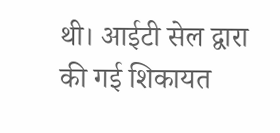थी। आईटी सेल द्वारा की गई शिकायत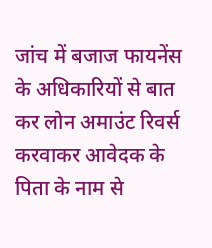जांच में बजाज फायनेंस के अधिकारियों से बात कर लोन अमाउंट रिवर्स करवाकर आवेदक के पिता के नाम से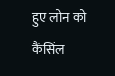हुए लोन को कैंसिंल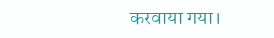करवाया गया।